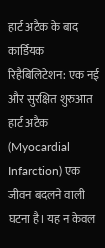हार्ट अटैक के बाद कार्डियक रिहैबिलिटेशन: एक नई और सुरक्षित शुरुआत
हार्ट अटैक (Myocardial Infarction) एक जीवन बदलने वाली घटना है। यह न केवल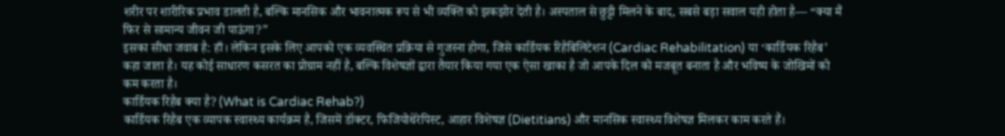शरीर पर शारीरिक प्रभाव डालती है, बल्कि मानसिक और भावनात्मक रूप से भी व्यक्ति को झकझोर देती है। अस्पताल से छुट्टी मिलने के बाद, सबसे बड़ा सवाल यही होता है— “क्या मैं फिर से सामान्य जीवन जी पाऊंगा?”
इसका सीधा जवाब है: हाँ। लेकिन इसके लिए आपको एक व्यवस्थित प्रक्रिया से गुजरना होगा, जिसे कार्डियक रिहैबिलिटेशन (Cardiac Rehabilitation) या ‘कार्डियक रिहैब’ कहा जाता है। यह कोई साधारण कसरत का प्रोग्राम नहीं है, बल्कि विशेषज्ञों द्वारा तैयार किया गया एक ऐसा खाका है जो आपके दिल को मजबूत बनाता है और भविष्य के जोखिमों को कम करता है।
कार्डियक रिहैब क्या है? (What is Cardiac Rehab?)
कार्डियक रिहैब एक व्यापक स्वास्थ्य कार्यक्रम है, जिसमें डॉक्टर, फिजियोथेरेपिस्ट, आहार विशेषज्ञ (Dietitians) और मानसिक स्वास्थ्य विशेषज्ञ मिलकर काम करते हैं।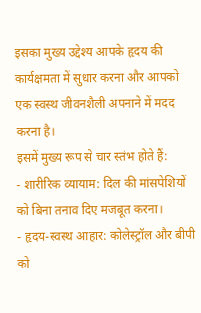इसका मुख्य उद्देश्य आपके हृदय की कार्यक्षमता में सुधार करना और आपको एक स्वस्थ जीवनशैली अपनाने में मदद करना है।
इसमें मुख्य रूप से चार स्तंभ होते हैं:
- शारीरिक व्यायाम: दिल की मांसपेशियों को बिना तनाव दिए मजबूत करना।
- हृदय-स्वस्थ आहार: कोलेस्ट्रॉल और बीपी को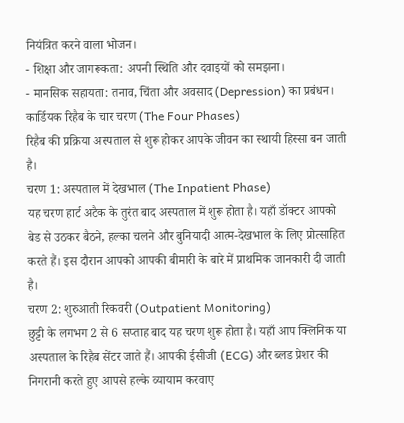नियंत्रित करने वाला भोजन।
- शिक्षा और जागरूकता: अपनी स्थिति और दवाइयों को समझना।
- मानसिक सहायता: तनाव, चिंता और अवसाद (Depression) का प्रबंधन।
कार्डियक रिहैब के चार चरण (The Four Phases)
रिहैब की प्रक्रिया अस्पताल से शुरू होकर आपके जीवन का स्थायी हिस्सा बन जाती है।
चरण 1: अस्पताल में देखभाल (The Inpatient Phase)
यह चरण हार्ट अटैक के तुरंत बाद अस्पताल में शुरू होता है। यहाँ डॉक्टर आपको बेड से उठकर बैठने, हल्का चलने और बुनियादी आत्म-देखभाल के लिए प्रोत्साहित करते हैं। इस दौरान आपको आपकी बीमारी के बारे में प्राथमिक जानकारी दी जाती है।
चरण 2: शुरुआती रिकवरी (Outpatient Monitoring)
छुट्टी के लगभग 2 से 6 सप्ताह बाद यह चरण शुरू होता है। यहाँ आप क्लिनिक या अस्पताल के रिहैब सेंटर जाते हैं। आपकी ईसीजी (ECG) और ब्लड प्रेशर की निगरानी करते हुए आपसे हल्के व्यायाम करवाए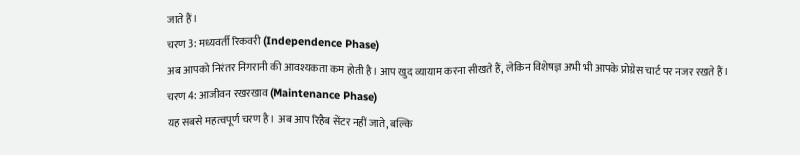जाते हैं।
चरण 3: मध्यवर्ती रिकवरी (Independence Phase)
अब आपको निरंतर निगरानी की आवश्यकता कम होती है। आप खुद व्यायाम करना सीखते हैं, लेकिन विशेषज्ञ अभी भी आपके प्रोग्रेस चार्ट पर नजर रखते हैं।
चरण 4: आजीवन रखरखाव (Maintenance Phase)
यह सबसे महत्वपूर्ण चरण है। अब आप रिहैब सेंटर नहीं जाते, बल्कि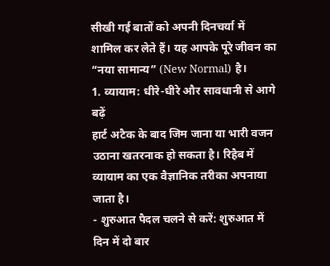सीखी गई बातों को अपनी दिनचर्या में शामिल कर लेते हैं। यह आपके पूरे जीवन का “नया सामान्य” (New Normal) है।
1. व्यायाम: धीरे-धीरे और सावधानी से आगे बढ़ें
हार्ट अटैक के बाद जिम जाना या भारी वजन उठाना खतरनाक हो सकता है। रिहैब में व्यायाम का एक वैज्ञानिक तरीका अपनाया जाता है।
- शुरुआत पैदल चलने से करें: शुरुआत में दिन में दो बार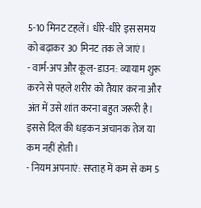5-10 मिनट टहलें। धीरे-धीरे इस समय को बढ़ाकर 30 मिनट तक ले जाएं।
- वार्म-अप और कूल-डाउन: व्यायाम शुरू करने से पहले शरीर को तैयार करना और अंत में उसे शांत करना बहुत जरूरी है। इससे दिल की धड़कन अचानक तेज या कम नहीं होती।
- नियम अपनाएं: सप्ताह में कम से कम 5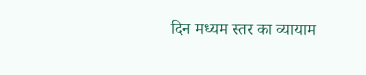दिन मध्यम स्तर का व्यायाम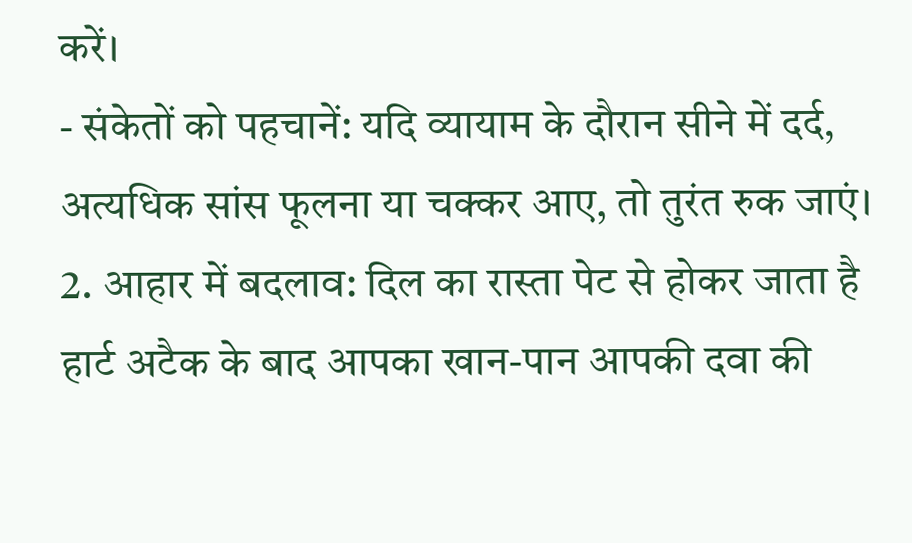करें।
- संकेतों को पहचानें: यदि व्यायाम के दौरान सीने में दर्द, अत्यधिक सांस फूलना या चक्कर आए, तो तुरंत रुक जाएं।
2. आहार में बदलाव: दिल का रास्ता पेट से होकर जाता है
हार्ट अटैक के बाद आपका खान-पान आपकी दवा की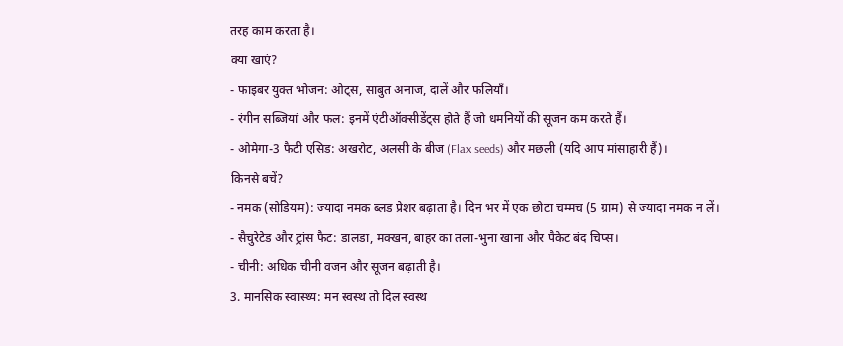तरह काम करता है।
क्या खाएं?
- फाइबर युक्त भोजन: ओट्स, साबुत अनाज, दालें और फलियाँ।
- रंगीन सब्जियां और फल: इनमें एंटीऑक्सीडेंट्स होते हैं जो धमनियों की सूजन कम करते हैं।
- ओमेगा-3 फैटी एसिड: अखरोट, अलसी के बीज (Flax seeds) और मछली (यदि आप मांसाहारी हैं)।
किनसे बचें?
- नमक (सोडियम): ज्यादा नमक ब्लड प्रेशर बढ़ाता है। दिन भर में एक छोटा चम्मच (5 ग्राम) से ज्यादा नमक न लें।
- सैचुरेटेड और ट्रांस फैट: डालडा, मक्खन, बाहर का तला-भुना खाना और पैकेट बंद चिप्स।
- चीनी: अधिक चीनी वजन और सूजन बढ़ाती है।
3. मानसिक स्वास्थ्य: मन स्वस्थ तो दिल स्वस्थ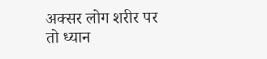अक्सर लोग शरीर पर तो ध्यान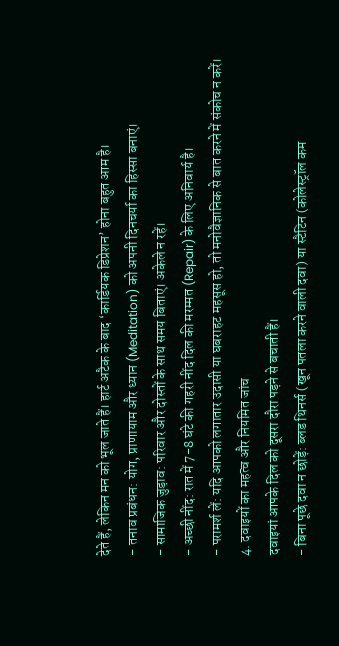देते हैं, लेकिन मन को भूल जाते हैं। हार्ट अटैक के बाद ‘कार्डियक डिप्रेशन’ होना बहुत आम है।
- तनाव प्रबंधन: योग, प्राणायाम और ध्यान (Meditation) को अपनी दिनचर्या का हिस्सा बनाएं।
- सामाजिक जुड़ाव: परिवार और दोस्तों के साथ समय बिताएं। अकेले न रहें।
- अच्छी नींद: रात में 7-8 घंटे की गहरी नींद दिल की मरम्मत (Repair) के लिए अनिवार्य है।
- परामर्श लें: यदि आपको लगातार उदासी या घबराहट महसूस हो, तो मनोवैज्ञानिक से बात करने में संकोच न करें।
4. दवाइयों का महत्व और नियमित जांच
दवाइयां आपके दिल को दूसरा दौरा पड़ने से बचाती हैं।
- बिना पूछे दवा न छोड़ें: ब्लड थिनर्स (खून पतला करने वाली दवा) या स्टैटिन (कोलेस्ट्रॉल कम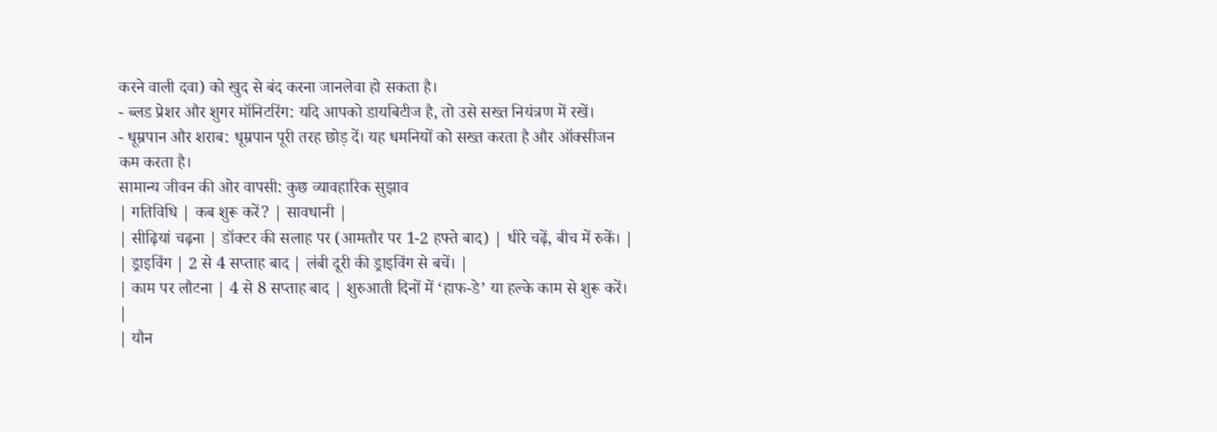करने वाली दवा) को खुद से बंद करना जानलेवा हो सकता है।
- ब्लड प्रेशर और शुगर मॉनिटरिंग: यदि आपको डायबिटीज है, तो उसे सख्त नियंत्रण में रखें।
- धूम्रपान और शराब: धूम्रपान पूरी तरह छोड़ दें। यह धमनियों को सख्त करता है और ऑक्सीजन कम करता है।
सामान्य जीवन की ओर वापसी: कुछ व्यावहारिक सुझाव
| गतिविधि | कब शुरू करें? | सावधानी |
| सीढ़ियां चढ़ना | डॉक्टर की सलाह पर (आमतौर पर 1-2 हफ्ते बाद) | धीरे चढ़ें, बीच में रुकें। |
| ड्राइविंग | 2 से 4 सप्ताह बाद | लंबी दूरी की ड्राइविंग से बचें। |
| काम पर लौटना | 4 से 8 सप्ताह बाद | शुरुआती दिनों में ‘हाफ-डे’ या हल्के काम से शुरू करें। |
| यौन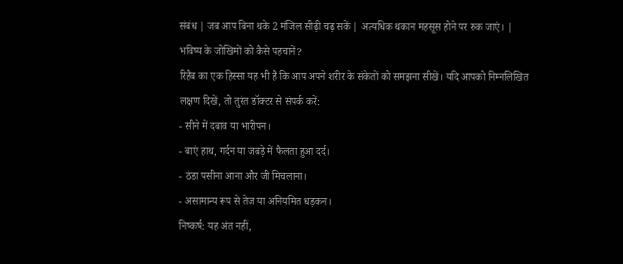संबंध | जब आप बिना थके 2 मंजिल सीढ़ी चढ़ सकें | अत्यधिक थकान महसूस होने पर रुक जाएं। |
भविष्य के जोखिमों को कैसे पहचानें?
रिहैब का एक हिस्सा यह भी है कि आप अपने शरीर के संकेतों को समझना सीखें। यदि आपको निम्नलिखित लक्षण दिखें, तो तुरंत डॉक्टर से संपर्क करें:
- सीने में दबाव या भारीपन।
- बाएं हाथ, गर्दन या जबड़े में फैलता हुआ दर्द।
- ठंडा पसीना आना और जी मिचलाना।
- असामान्य रूप से तेज या अनियमित धड़कन।
निष्कर्ष: यह अंत नहीं,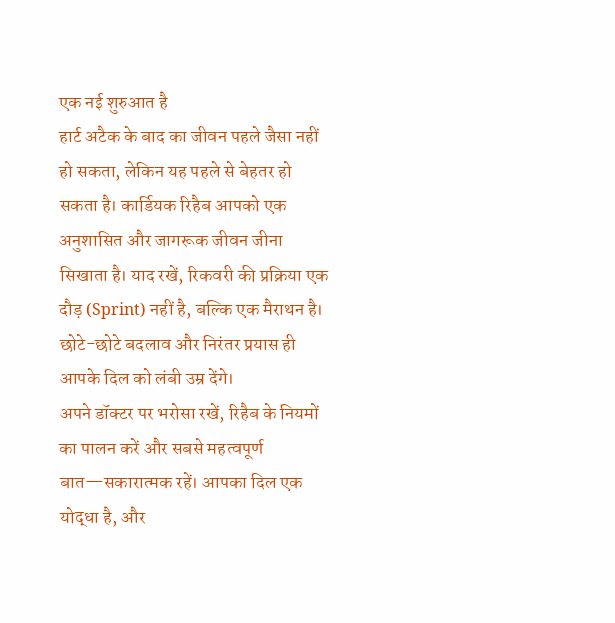एक नई शुरुआत है
हार्ट अटैक के बाद का जीवन पहले जैसा नहीं हो सकता, लेकिन यह पहले से बेहतर हो सकता है। कार्डियक रिहैब आपको एक अनुशासित और जागरूक जीवन जीना सिखाता है। याद रखें, रिकवरी की प्रक्रिया एक दौड़ (Sprint) नहीं है, बल्कि एक मैराथन है। छोटे-छोटे बदलाव और निरंतर प्रयास ही आपके दिल को लंबी उम्र देंगे।
अपने डॉक्टर पर भरोसा रखें, रिहैब के नियमों का पालन करें और सबसे महत्वपूर्ण बात—सकारात्मक रहें। आपका दिल एक योद्धा है, और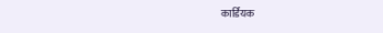कार्डियक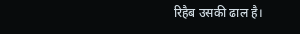रिहैब उसकी ढाल है।